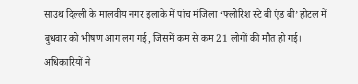साउथ दिल्ली के मालवीय नगर इलाके में पांच मंजिला ‘फ्लोरिश स्टे बी एंड बी’ होटल में बुधवार को भीषण आग लग गई, जिसमें कम से कम 21 लोगों की मौत हो गई। अधिकारियों ने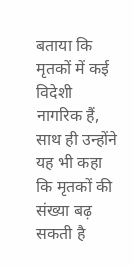बताया कि मृतकों में कई विदेशी नागरिक हैं, साथ ही उन्होंने यह भी कहा कि मृतकों की संख्या बढ़ सकती है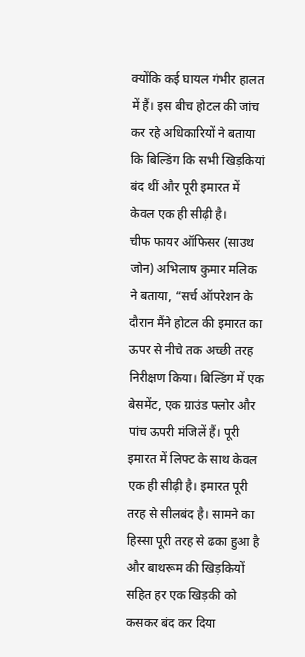क्योंकि कई घायल गंभीर हालत में हैं। इस बीच होटल की जांच कर रहे अधिकारियों ने बताया कि बिल्डिंग कि सभी खिड़कियां बंद थीं और पूरी इमारत में केवल एक ही सीढ़ी है।
चीफ फायर ऑफिसर (साउथ जोन) अभिलाष कुमार मलिक ने बताया, “सर्च ऑपरेशन के दौरान मैंने होटल की इमारत का ऊपर से नीचे तक अच्छी तरह निरीक्षण किया। बिल्डिंग में एक बेसमेंट, एक ग्राउंड फ्लोर और पांच ऊपरी मंजिलें हैं। पूरी इमारत में लिफ्ट के साथ केवल एक ही सीढ़ी है। इमारत पूरी तरह से सीलबंद है। सामने का हिस्सा पूरी तरह से ढका हुआ है और बाथरूम की खिड़कियों सहित हर एक खिड़की को कसकर बंद कर दिया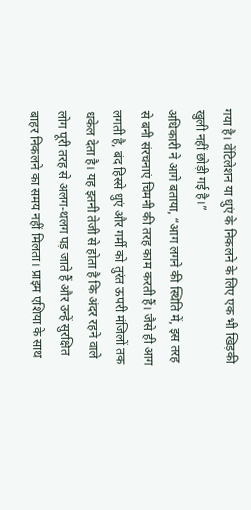गया है। वेंटिलेशन या धुएं के निकलने के लिए एक भी खिड़की खुली नहीं छोड़ी गई है।”
अधिकारी ने आगे बताया, “आग लगने की स्थिति में, इस तरह से बनी संरचनाएं चिमनी की तरह काम करती हैं। जैसे ही आग लगती है, बंद हिस्से धुएं और गर्मी को तुरंत ऊपरी मंजिलों तक धकेल देता है। यह इतनी तेजी से होता है कि अंदर रहने वाले लोग पूरी तरह से अलग-थलग पड़ जाते हैं और उन्हें सुरक्षित बाहर निकलने का समय नहीं मिलता। प्राइम एशिया के साथ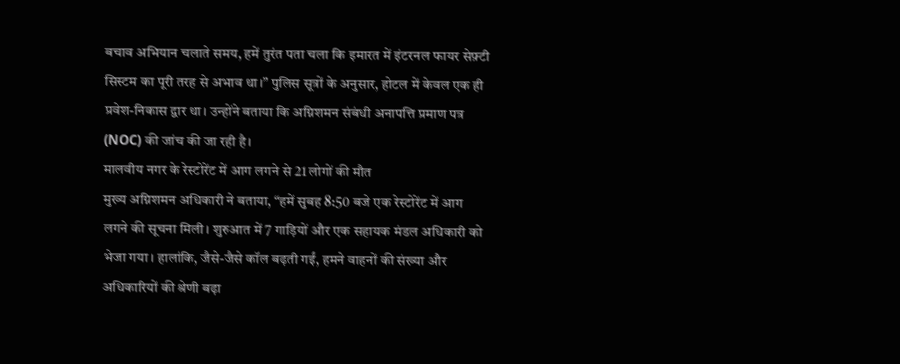बचाव अभियान चलाते समय, हमें तुरंत पता चला कि इमारत में इंटरनल फायर सेफ़्टी सिस्टम का पूरी तरह से अभाव था।” पुलिस सूत्रों के अनुसार, होटल में केवल एक ही प्रवेश-निकास द्वार था। उन्होंने बताया कि अग्निशमन संबंधी अनापत्ति प्रमाण पत्र (NOC) की जांच की जा रही है।
मालवीय नगर के रेस्टोरेंट में आग लगने से 21 लोगों की मौत
मुख्य अग्निशमन अधिकारी ने बताया, “हमें सुबह 8:50 बजे एक रेस्टोरेंट में आग लगने की सूचना मिली। शुरुआत में 7 गाड़ियों और एक सहायक मंडल अधिकारी को भेजा गया। हालांकि, जैसे-जैसे कॉल बढ़ती गईं, हमने वाहनों की संख्या और अधिकारियों की श्रेणी बढ़ा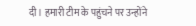दी। हमारी टीम के पहुंचने पर उन्होंने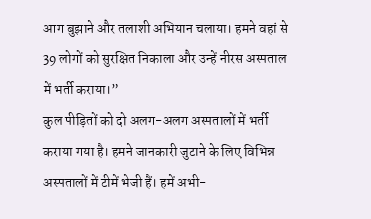आग बुझाने और तलाशी अभियान चलाया। हमने वहां से 39 लोगों को सुरक्षित निकाला और उन्हें नीरस अस्पताल में भर्ती कराया।”
कुल पीड़ितों को दो अलग-अलग अस्पतालों में भर्ती कराया गया है। हमने जानकारी जुटाने के लिए विभिन्न अस्पतालों में टीमें भेजी हैं। हमें अभी-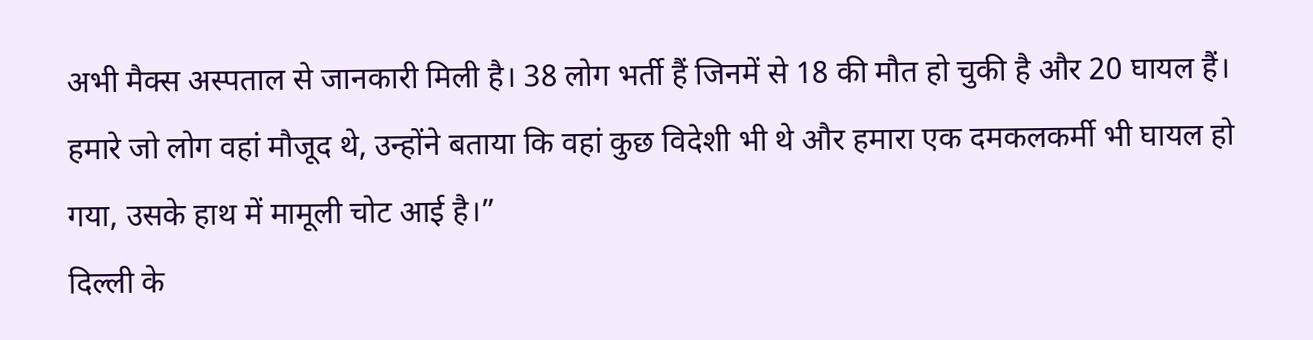अभी मैक्स अस्पताल से जानकारी मिली है। 38 लोग भर्ती हैं जिनमें से 18 की मौत हो चुकी है और 20 घायल हैं। हमारे जो लोग वहां मौजूद थे, उन्होंने बताया कि वहां कुछ विदेशी भी थे और हमारा एक दमकलकर्मी भी घायल हो गया, उसके हाथ में मामूली चोट आई है।”
दिल्ली के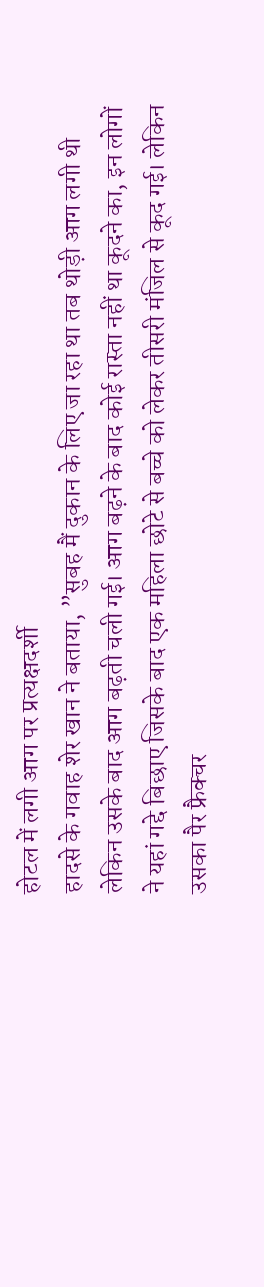होटल में लगी आग पर प्रत्यक्षदर्शी
हादसे के गवाह शेर खान ने बताया, ”सुबह मैं दुकान के लिए जा रहा था तब थोड़ी आग लगी थी लेकिन उसके बाद आग बढ़ती चली गई। आग बढ़ने के बाद कोई रास्ता नहीं था कूदने का, इन लोगों ने यहां गद्दे बिछाए जिसके बाद एक महिला छोटे से बच्चे को लेकर तीसरी मंजिल से कूद गई। लेकिन उसका पैर फ्रैक्चर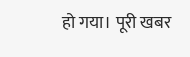हो गया। पूरी खबर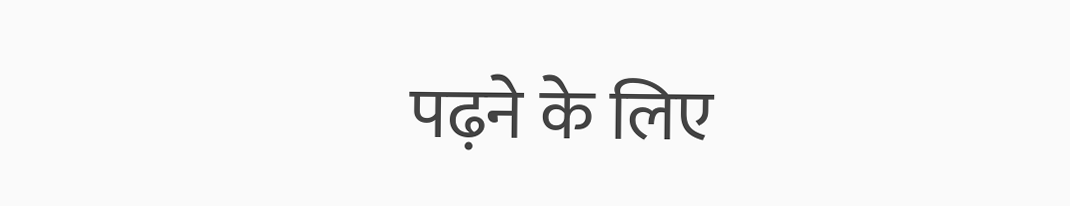पढ़ने के लिए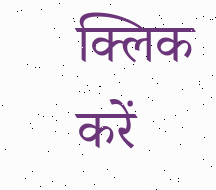क्लिक करें